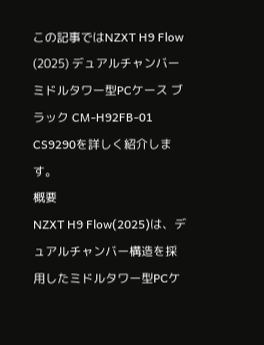この記事ではNZXT H9 Flow (2025) デュアルチャンバー ミドルタワー型PCケース ブラック CM-H92FB-01 CS9290を詳しく紹介します。
概要
NZXT H9 Flow(2025)は、デュアルチャンバー構造を採用したミドルタワー型PCケ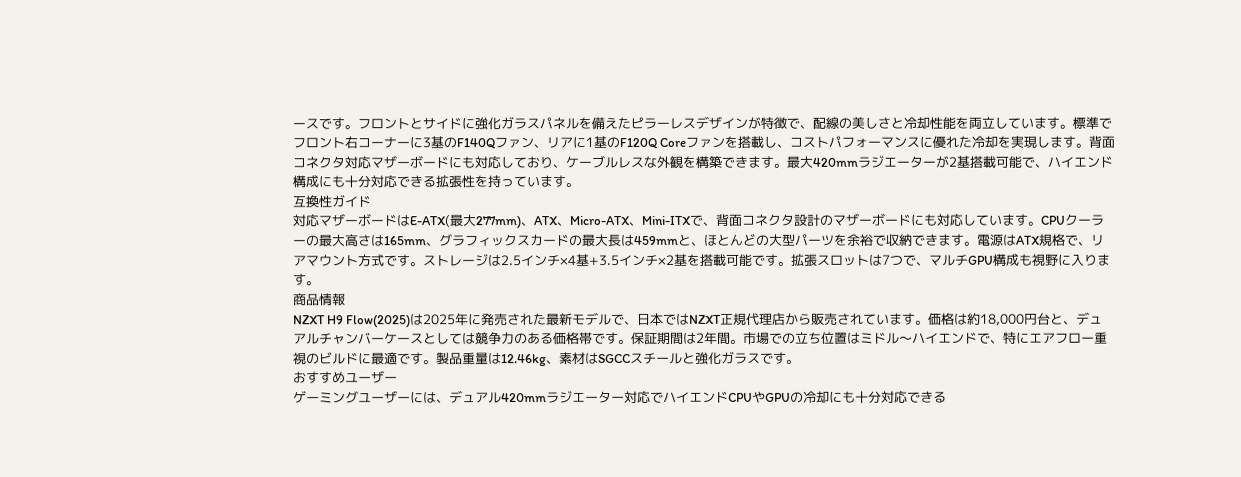ースです。フロントとサイドに強化ガラスパネルを備えたピラーレスデザインが特徴で、配線の美しさと冷却性能を両立しています。標準でフロント右コーナーに3基のF140Qファン、リアに1基のF120Q Coreファンを搭載し、コストパフォーマンスに優れた冷却を実現します。背面コネクタ対応マザーボードにも対応しており、ケーブルレスな外観を構築できます。最大420mmラジエーターが2基搭載可能で、ハイエンド構成にも十分対応できる拡張性を持っています。
互換性ガイド
対応マザーボードはE-ATX(最大277mm)、ATX、Micro-ATX、Mini-ITXで、背面コネクタ設計のマザーボードにも対応しています。CPUクーラーの最大高さは165mm、グラフィックスカードの最大長は459mmと、ほとんどの大型パーツを余裕で収納できます。電源はATX規格で、リアマウント方式です。ストレージは2.5インチ×4基+3.5インチ×2基を搭載可能です。拡張スロットは7つで、マルチGPU構成も視野に入ります。
商品情報
NZXT H9 Flow(2025)は2025年に発売された最新モデルで、日本ではNZXT正規代理店から販売されています。価格は約18,000円台と、デュアルチャンバーケースとしては競争力のある価格帯です。保証期間は2年間。市場での立ち位置はミドル〜ハイエンドで、特にエアフロー重視のビルドに最適です。製品重量は12.46kg、素材はSGCCスチールと強化ガラスです。
おすすめユーザー
ゲーミングユーザーには、デュアル420mmラジエーター対応でハイエンドCPUやGPUの冷却にも十分対応できる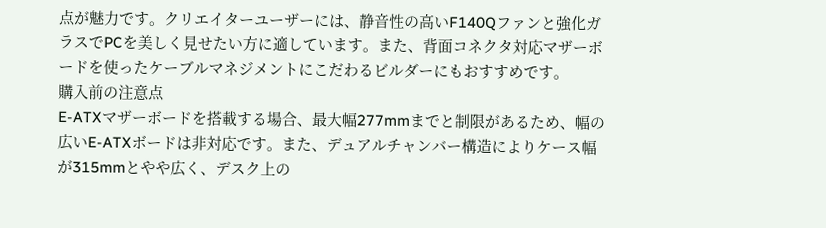点が魅力です。クリエイターユーザーには、静音性の高いF140Qファンと強化ガラスでPCを美しく見せたい方に適しています。また、背面コネクタ対応マザーボードを使ったケーブルマネジメントにこだわるビルダーにもおすすめです。
購入前の注意点
E-ATXマザーボードを搭載する場合、最大幅277mmまでと制限があるため、幅の広いE-ATXボードは非対応です。また、デュアルチャンバー構造によりケース幅が315mmとやや広く、デスク上の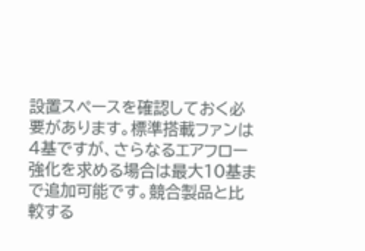設置スペースを確認しておく必要があります。標準搭載ファンは4基ですが、さらなるエアフロー強化を求める場合は最大10基まで追加可能です。競合製品と比較する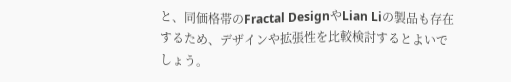と、同価格帯のFractal DesignやLian Liの製品も存在するため、デザインや拡張性を比較検討するとよいでしょう。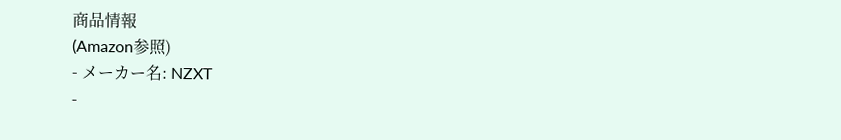商品情報
(Amazon参照)
- メーカー名: NZXT
-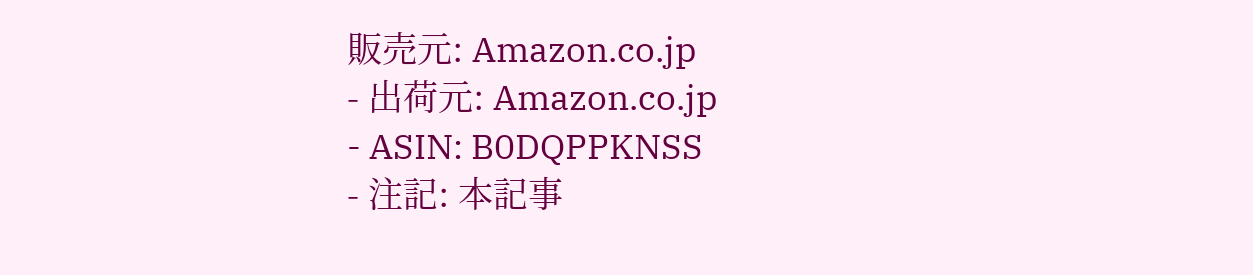販売元: Amazon.co.jp
- 出荷元: Amazon.co.jp
- ASIN: B0DQPPKNSS
- 注記: 本記事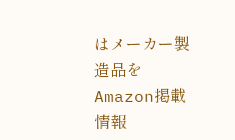はメーカー製造品をAmazon掲載情報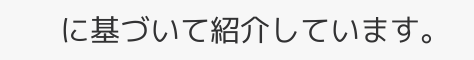に基づいて紹介しています。